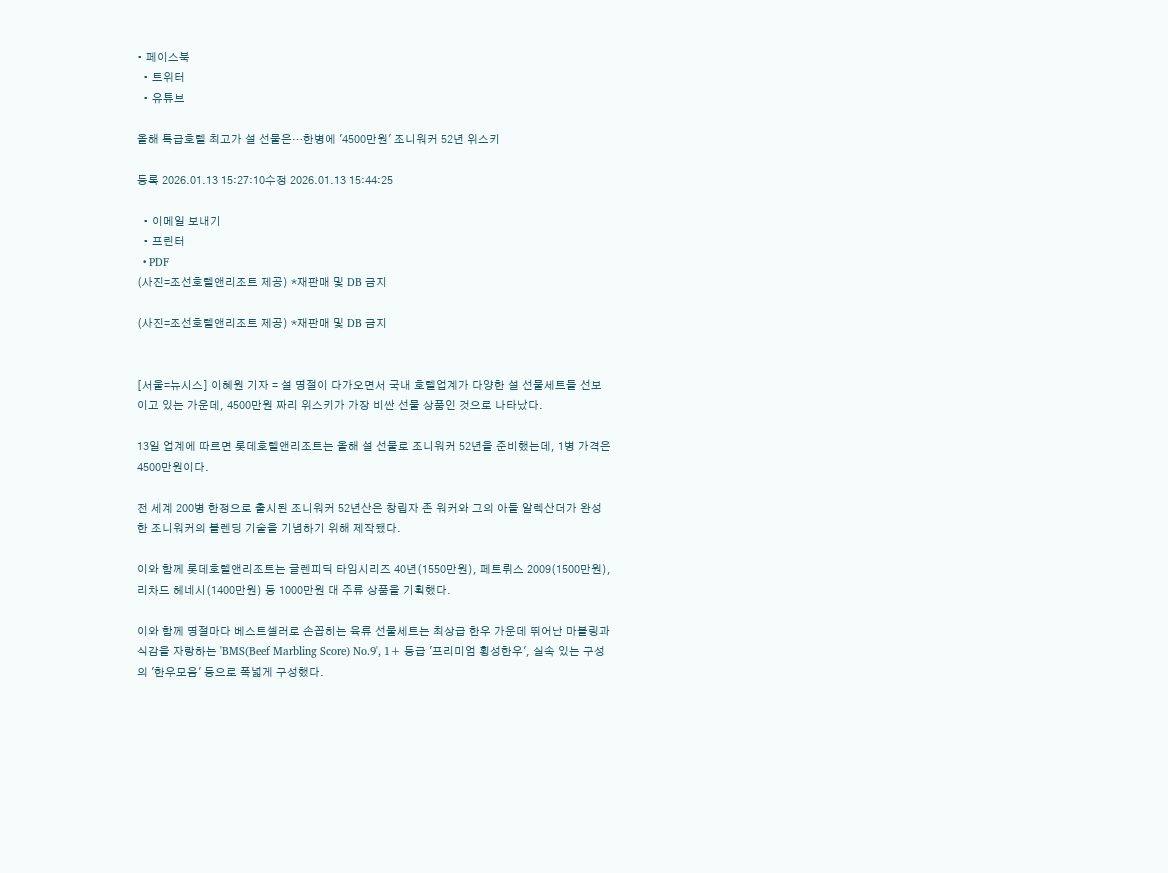• 페이스북
  • 트위터
  • 유튜브

올해 특급호텔 최고가 설 선물은…한병에 '4500만원' 조니워커 52년 위스키

등록 2026.01.13 15:27:10수정 2026.01.13 15:44:25

  • 이메일 보내기
  • 프린터
  • PDF
(사진=조선호텔앤리조트 제공) *재판매 및 DB 금지

(사진=조선호텔앤리조트 제공) *재판매 및 DB 금지


[서울=뉴시스] 이혜원 기자 = 설 명절이 다가오면서 국내 호텔업계가 다양한 설 선물세트들 선보이고 있는 가운데, 4500만원 짜리 위스키가 가장 비싼 선물 상품인 것으로 나타났다.

13일 업계에 따르면 롯데호텔앤리조트는 올해 설 선물로 조니워커 52년을 준비했는데, 1병 가격은 4500만원이다.

전 세계 200병 한정으로 출시된 조니워커 52년산은 창립자 존 워커와 그의 아들 알렉산더가 완성한 조니워커의 블렌딩 기술을 기념하기 위해 제작됐다.

이와 함께 롯데호텔앤리조트는 글렌피딕 타임시리즈 40년(1550만원), 페트뤼스 2009(1500만원), 리차드 헤네시(1400만원) 등 1000만원 대 주류 상품을 기획했다.

이와 함께 명절마다 베스트셀러로 손꼽히는 육류 선물세트는 최상급 한우 가운데 뛰어난 마블링과 식감을 자랑하는 'BMS(Beef Marbling Score) No.9', 1+ 등급 '프리미엄 횡성한우', 실속 있는 구성의 '한우모음' 등으로 폭넓게 구성했다.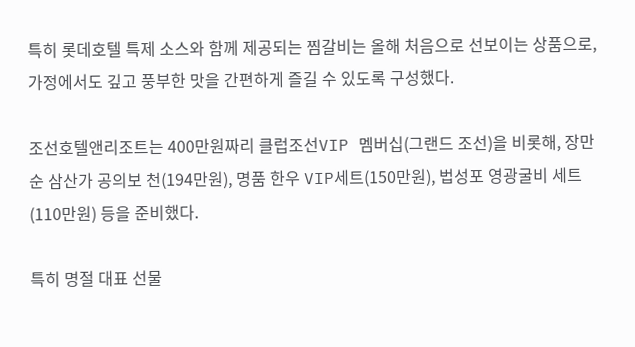특히 롯데호텔 특제 소스와 함께 제공되는 찜갈비는 올해 처음으로 선보이는 상품으로, 가정에서도 깊고 풍부한 맛을 간편하게 즐길 수 있도록 구성했다.

조선호텔앤리조트는 400만원짜리 클럽조선VIP 멤버십(그랜드 조선)을 비롯해, 장만순 삼산가 공의보 천(194만원), 명품 한우 VIP세트(150만원), 법성포 영광굴비 세트(110만원) 등을 준비했다.

특히 명절 대표 선물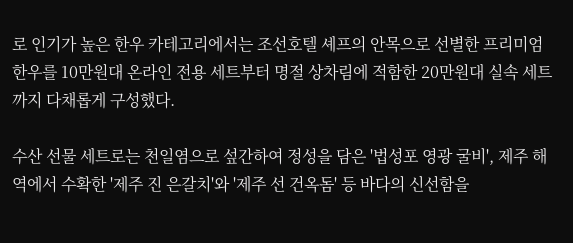로 인기가 높은 한우 카테고리에서는 조선호텔 셰프의 안목으로 선별한 프리미엄 한우를 10만원대 온라인 전용 세트부터 명절 상차림에 적함한 20만원대 실속 세트까지 다채롭게 구성했다.

수산 선물 세트로는 천일염으로 섶간하여 정성을 담은 '법성포 영광 굴비', 제주 해역에서 수확한 '제주 진 은갈치'와 '제주 선 건옥돔' 등 바다의 신선함을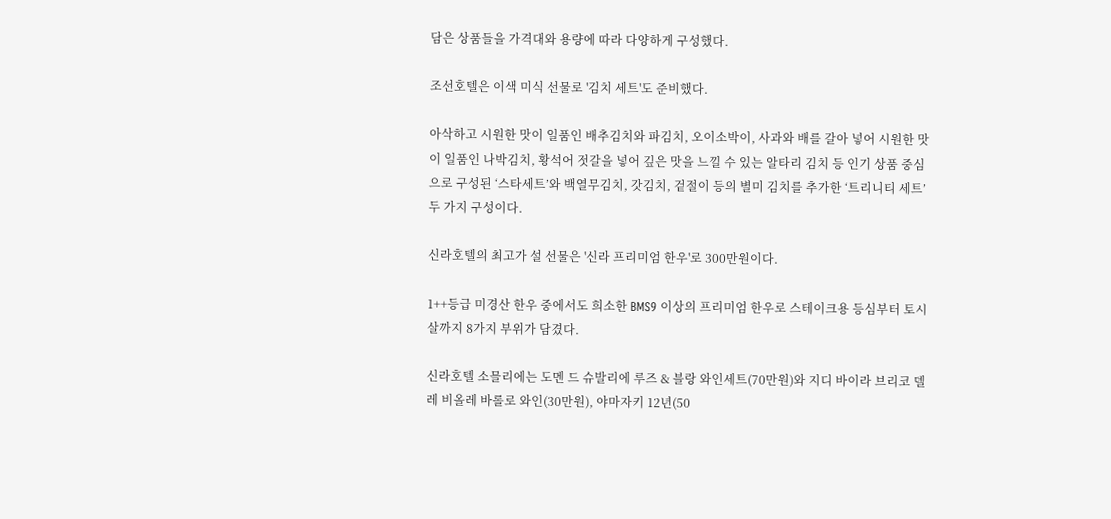담은 상품들을 가격대와 용량에 따라 다양하게 구성했다.

조선호텔은 이색 미식 선물로 '김치 세트'도 준비했다.

아삭하고 시원한 맛이 일품인 배추김치와 파김치, 오이소박이, 사과와 배를 갈아 넣어 시원한 맛이 일품인 나박김치, 황석어 젓갈을 넣어 깊은 맛을 느낄 수 있는 알타리 김치 등 인기 상품 중심으로 구성된 ‘스타세트’와 백열무김치, 갓김치, 겉절이 등의 별미 김치를 추가한 ‘트리니티 세트’ 두 가지 구성이다.

신라호텔의 최고가 설 선물은 '신라 프리미엄 한우'로 300만원이다.

1++등급 미경산 한우 중에서도 희소한 BMS9 이상의 프리미엄 한우로 스테이크용 등심부터 토시살까지 8가지 부위가 담겼다.

신라호텔 소믈리에는 도멘 드 슈발리에 루즈 & 블랑 와인세트(70만원)와 지디 바이라 브리코 델레 비올레 바롤로 와인(30만원), 야마자키 12년(50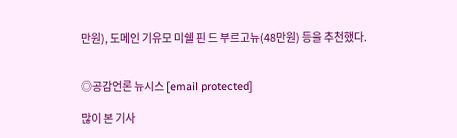만원), 도메인 기유모 미쉘 핀 드 부르고뉴(48만원) 등을 추천했다.


◎공감언론 뉴시스 [email protected]

많이 본 기사